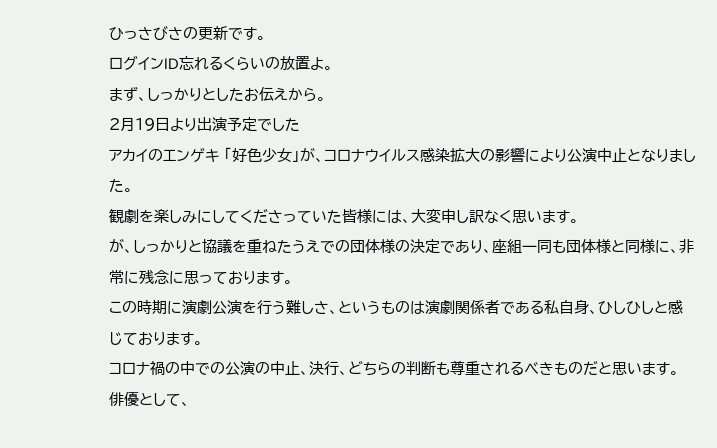ひっさびさの更新です。
ログインID忘れるくらいの放置よ。
まず、しっかりとしたお伝えから。
2月19日より出演予定でした
アカイのエンゲキ 「好色少女」が、コロナウイルス感染拡大の影響により公演中止となりました。
観劇を楽しみにしてくださっていた皆様には、大変申し訳なく思います。
が、しっかりと協議を重ねたうえでの団体様の決定であり、座組一同も団体様と同様に、非常に残念に思っております。
この時期に演劇公演を行う難しさ、というものは演劇関係者である私自身、ひしひしと感じております。
コロナ禍の中での公演の中止、決行、どちらの判断も尊重されるべきものだと思います。
俳優として、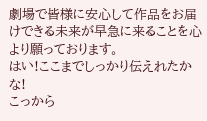劇場で皆様に安心して作品をお届けできる未来が早急に来ることを心より願っております。
はい!ここまでしっかり伝えれたかな!
こっから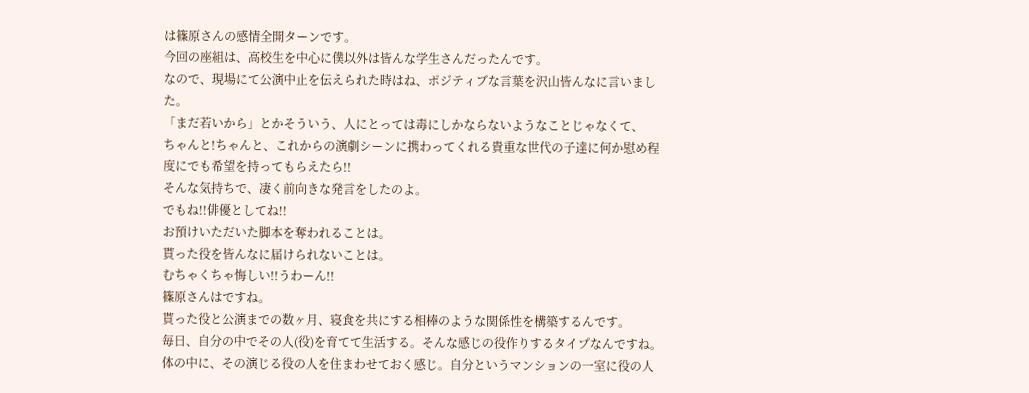は篠原さんの感情全開ターンです。
今回の座組は、高校生を中心に僕以外は皆んな学生さんだったんです。
なので、現場にて公演中止を伝えられた時はね、ポジティブな言葉を沢山皆んなに言いました。
「まだ若いから」とかそういう、人にとっては毒にしかならないようなことじゃなくて、
ちゃんと!ちゃんと、これからの演劇シーンに携わってくれる貴重な世代の子達に何か慰め程度にでも希望を持ってもらえたら!!
そんな気持ちで、凄く前向きな発言をしたのよ。
でもね!!俳優としてね!!
お預けいただいた脚本を奪われることは。
貰った役を皆んなに届けられないことは。
むちゃくちゃ悔しい!!うわーん!!
篠原さんはですね。
貰った役と公演までの数ヶ月、寝食を共にする相棒のような関係性を構築するんです。
毎日、自分の中でその人(役)を育てて生活する。そんな感じの役作りするタイプなんですね。
体の中に、その演じる役の人を住まわせておく感じ。自分というマンションの一室に役の人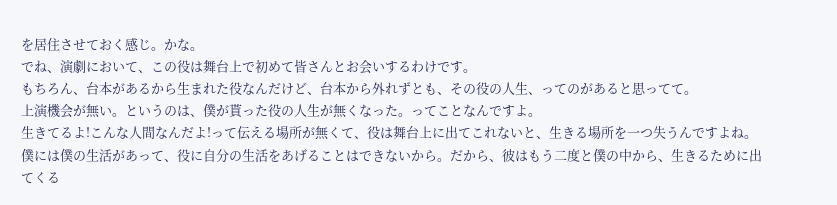を居住させておく感じ。かな。
でね、演劇において、この役は舞台上で初めて皆さんとお会いするわけです。
もちろん、台本があるから生まれた役なんだけど、台本から外れずとも、その役の人生、ってのがあると思ってて。
上演機会が無い。というのは、僕が貰った役の人生が無くなった。ってことなんですよ。
生きてるよ!こんな人間なんだよ!って伝える場所が無くて、役は舞台上に出てこれないと、生きる場所を一つ失うんですよね。
僕には僕の生活があって、役に自分の生活をあげることはできないから。だから、彼はもう二度と僕の中から、生きるために出てくる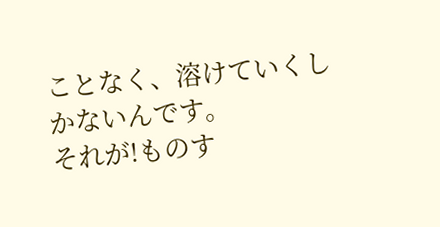ことなく、溶けていくしかないんです。
それが!ものす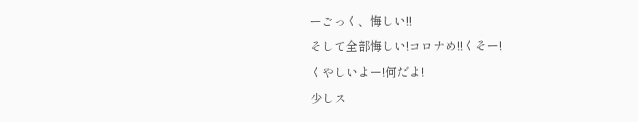ーごっく、悔しい!!
そして全部悔しい!コロナめ!!くそー!
くやしいよー!何だよ!
少しス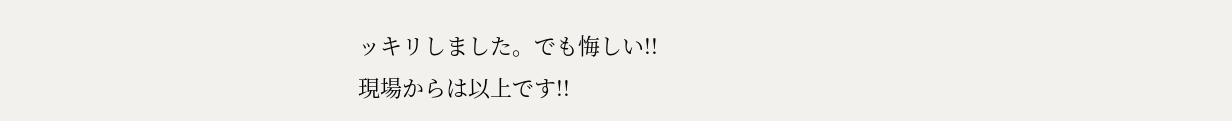ッキリしました。でも悔しい!!
現場からは以上です!!